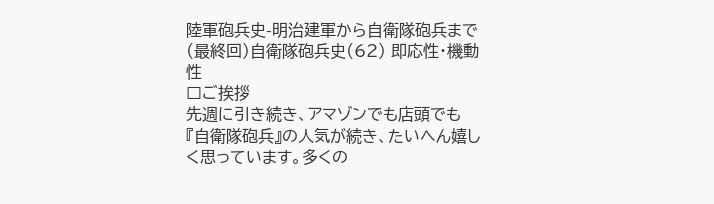陸軍砲兵史-明治建軍から自衛隊砲兵まで(最終回)自衛隊砲兵史(62) 即応性・機動性
□ご挨拶
先週に引き続き、アマゾンでも店頭でも『自衛隊砲兵』の人気が続き、たいへん嬉しく思っています。多くの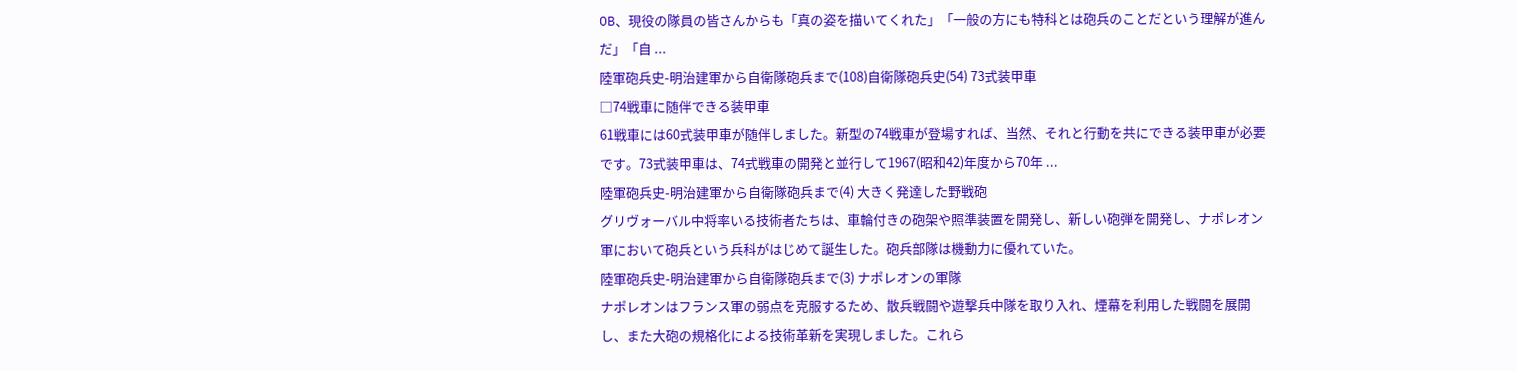OB、現役の隊員の皆さんからも「真の姿を描いてくれた」「一般の方にも特科とは砲兵のことだという理解が進んだ」「自 ...
陸軍砲兵史-明治建軍から自衛隊砲兵まで(108)自衛隊砲兵史(54) 73式装甲車
□74戦車に随伴できる装甲車
61戦車には60式装甲車が随伴しました。新型の74戦車が登場すれば、当然、それと行動を共にできる装甲車が必要です。73式装甲車は、74式戦車の開発と並行して1967(昭和42)年度から70年 ...
陸軍砲兵史-明治建軍から自衛隊砲兵まで(4) 大きく発達した野戦砲
グリヴォーバル中将率いる技術者たちは、車輪付きの砲架や照準装置を開発し、新しい砲弾を開発し、ナポレオン軍において砲兵という兵科がはじめて誕生した。砲兵部隊は機動力に優れていた。
陸軍砲兵史-明治建軍から自衛隊砲兵まで(3) ナポレオンの軍隊
ナポレオンはフランス軍の弱点を克服するため、散兵戦闘や遊撃兵中隊を取り入れ、煙幕を利用した戦闘を展開し、また大砲の規格化による技術革新を実現しました。これら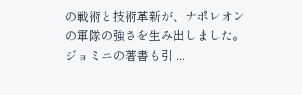の戦術と技術革新が、ナポレオンの軍隊の強さを生み出しました。ジョミニの著書も引 ...